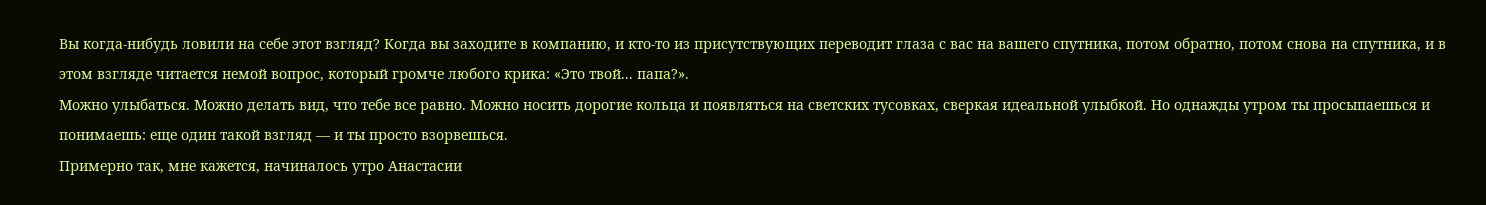Вы когда-нибудь ловили на себе этот взгляд? Когда вы заходите в компанию, и кто-то из присутствующих переводит глаза с вас на вашего спутника, потом обратно, потом снова на спутника, и в этом взгляде читается немой вопрос, который громче любого крика: «Это твой... папа?».
Можно улыбаться. Можно делать вид, что тебе все равно. Можно носить дорогие кольца и появляться на светских тусовках, сверкая идеальной улыбкой. Но однажды утром ты просыпаешься и понимаешь: еще один такой взгляд — и ты просто взорвешься.
Примерно так, мне кажется, начиналось утро Анастасии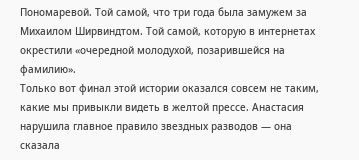Пономаревой. Той самой, что три года была замужем за Михаилом Ширвиндтом. Той самой, которую в интернетах окрестили «очередной молодухой, позарившейся на фамилию».
Только вот финал этой истории оказался совсем не таким, какие мы привыкли видеть в желтой прессе. Анастасия нарушила главное правило звездных разводов — она сказала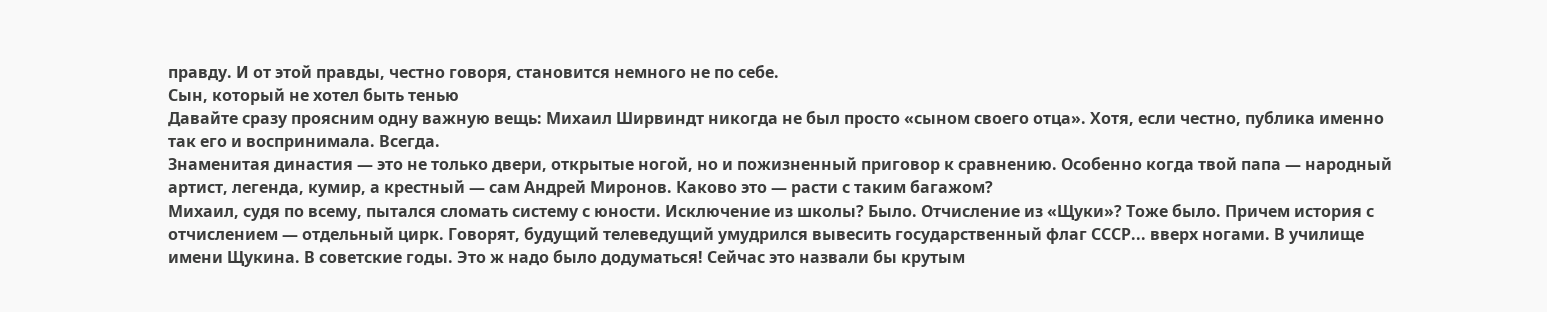правду. И от этой правды, честно говоря, становится немного не по себе.
Сын, который не хотел быть тенью
Давайте сразу проясним одну важную вещь: Михаил Ширвиндт никогда не был просто «сыном своего отца». Хотя, если честно, публика именно так его и воспринимала. Всегда.
Знаменитая династия — это не только двери, открытые ногой, но и пожизненный приговор к сравнению. Особенно когда твой папа — народный артист, легенда, кумир, а крестный — сам Андрей Миронов. Каково это — расти с таким багажом?
Михаил, судя по всему, пытался сломать систему с юности. Исключение из школы? Было. Отчисление из «Щуки»? Тоже было. Причем история с отчислением — отдельный цирк. Говорят, будущий телеведущий умудрился вывесить государственный флаг СССР... вверх ногами. В училище имени Щукина. В советские годы. Это ж надо было додуматься! Сейчас это назвали бы крутым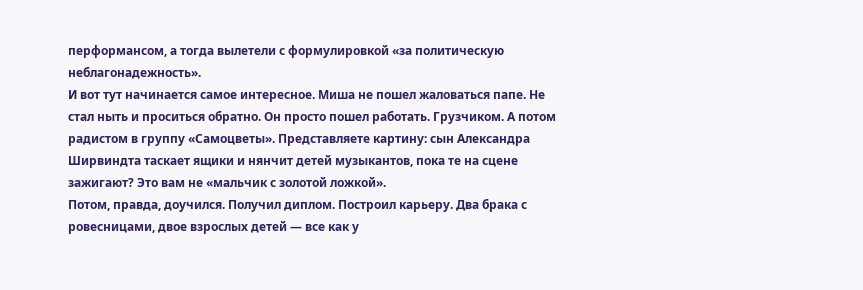перформансом, а тогда вылетели с формулировкой «за политическую неблагонадежность».
И вот тут начинается самое интересное. Миша не пошел жаловаться папе. Не стал ныть и проситься обратно. Он просто пошел работать. Грузчиком. А потом радистом в группу «Самоцветы». Представляете картину: сын Александра Ширвиндта таскает ящики и нянчит детей музыкантов, пока те на сцене зажигают? Это вам не «мальчик с золотой ложкой».
Потом, правда, доучился. Получил диплом. Построил карьеру. Два брака с ровесницами, двое взрослых детей — все как у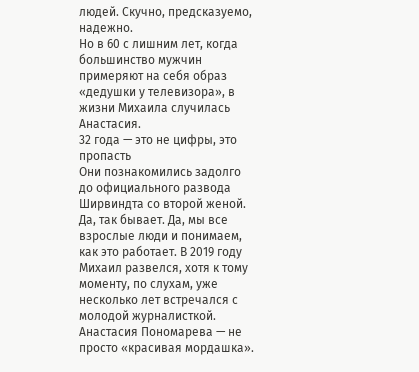людей. Скучно, предсказуемо, надежно.
Но в 60 с лишним лет, когда большинство мужчин примеряют на себя образ «дедушки у телевизора», в жизни Михаила случилась Анастасия.
32 года — это не цифры, это пропасть
Они познакомились задолго до официального развода Ширвиндта со второй женой. Да, так бывает. Да, мы все взрослые люди и понимаем, как это работает. В 2019 году Михаил развелся, хотя к тому моменту, по слухам, уже несколько лет встречался с молодой журналисткой.
Анастасия Пономарева — не просто «красивая мордашка».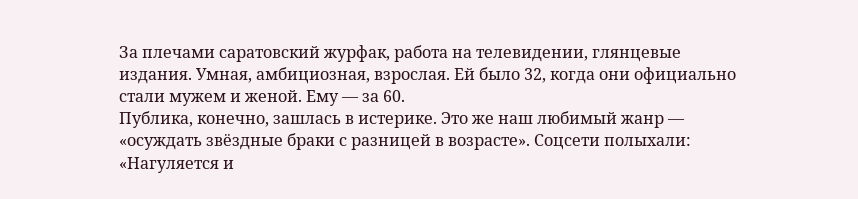За плечами саратовский журфак, работа на телевидении, глянцевые издания. Умная, амбициозная, взрослая. Ей было 32, когда они официально стали мужем и женой. Ему — за 60.
Публика, конечно, зашлась в истерике. Это же наш любимый жанр — «осуждать звёздные браки с разницей в возрасте». Соцсети полыхали: «Нагуляется и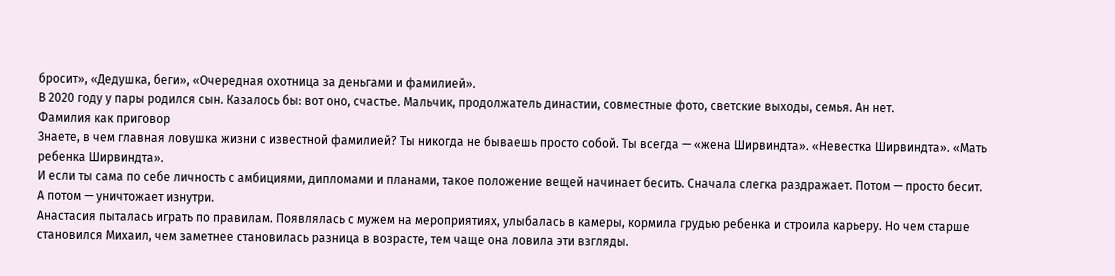бросит», «Дедушка, беги», «Очередная охотница за деньгами и фамилией».
В 2020 году у пары родился сын. Казалось бы: вот оно, счастье. Мальчик, продолжатель династии, совместные фото, светские выходы, семья. Ан нет.
Фамилия как приговор
Знаете, в чем главная ловушка жизни с известной фамилией? Ты никогда не бываешь просто собой. Ты всегда — «жена Ширвиндта». «Невестка Ширвиндта». «Мать ребенка Ширвиндта».
И если ты сама по себе личность с амбициями, дипломами и планами, такое положение вещей начинает бесить. Сначала слегка раздражает. Потом — просто бесит. А потом — уничтожает изнутри.
Анастасия пыталась играть по правилам. Появлялась с мужем на мероприятиях, улыбалась в камеры, кормила грудью ребенка и строила карьеру. Но чем старше становился Михаил, чем заметнее становилась разница в возрасте, тем чаще она ловила эти взгляды.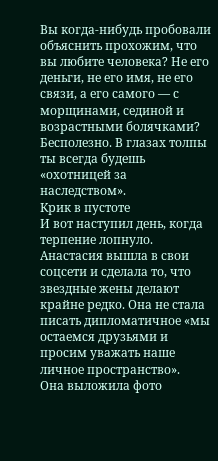Вы когда-нибудь пробовали объяснить прохожим, что вы любите человека? Не его деньги, не его имя, не его связи, а его самого — с морщинами, сединой и возрастными болячками? Бесполезно. В глазах толпы ты всегда будешь «охотницей за наследством».
Крик в пустоте
И вот наступил день, когда терпение лопнуло. Анастасия вышла в свои соцсети и сделала то, что звездные жены делают крайне редко. Она не стала писать дипломатичное «мы остаемся друзьями и просим уважать наше личное пространство».
Она выложила фото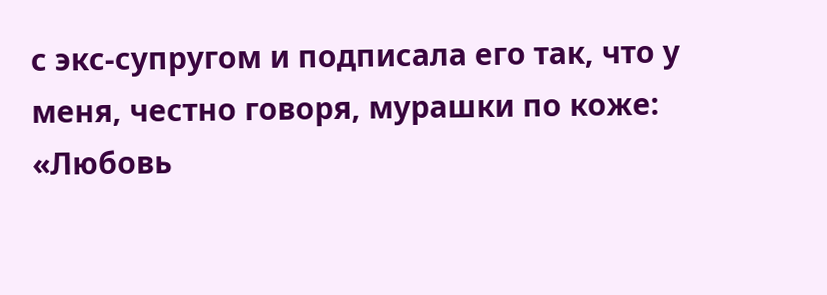с экс-супругом и подписала его так, что у меня, честно говоря, мурашки по коже:
«Любовь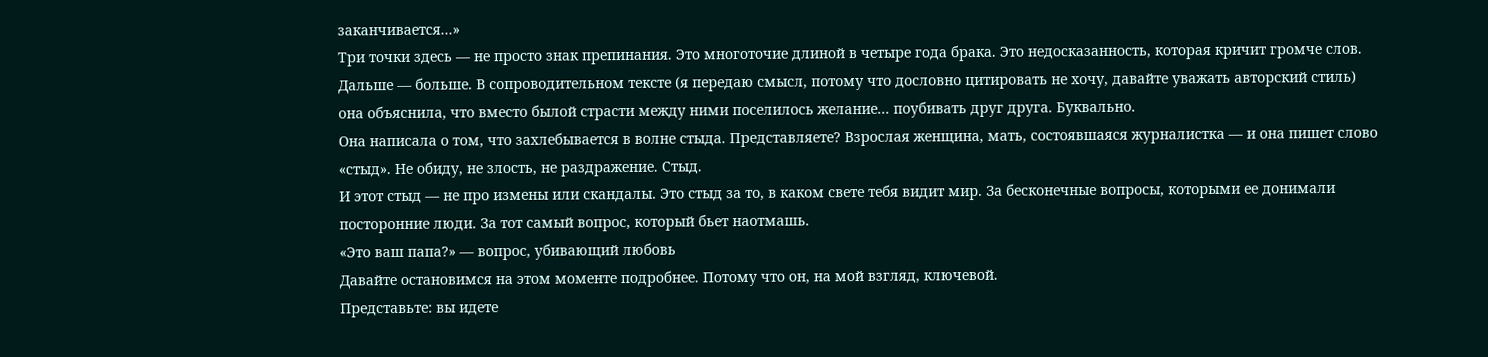заканчивается...»
Три точки здесь — не просто знак препинания. Это многоточие длиной в четыре года брака. Это недосказанность, которая кричит громче слов.
Дальше — больше. В сопроводительном тексте (я передаю смысл, потому что дословно цитировать не хочу, давайте уважать авторский стиль) она объяснила, что вместо былой страсти между ними поселилось желание... поубивать друг друга. Буквально.
Она написала о том, что захлебывается в волне стыда. Представляете? Взрослая женщина, мать, состоявшаяся журналистка — и она пишет слово «стыд». Не обиду, не злость, не раздражение. Стыд.
И этот стыд — не про измены или скандалы. Это стыд за то, в каком свете тебя видит мир. За бесконечные вопросы, которыми ее донимали посторонние люди. За тот самый вопрос, который бьет наотмашь.
«Это ваш папа?» — вопрос, убивающий любовь
Давайте остановимся на этом моменте подробнее. Потому что он, на мой взгляд, ключевой.
Представьте: вы идете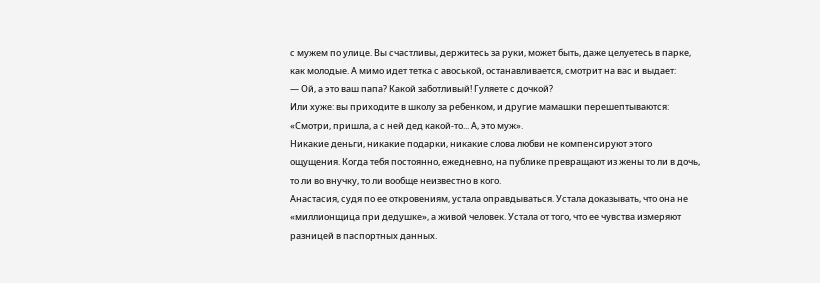с мужем по улице. Вы счастливы, держитесь за руки, может быть, даже целуетесь в парке, как молодые. А мимо идет тетка с авоськой, останавливается, смотрит на вас и выдает:
— Ой, а это ваш папа? Какой заботливый! Гуляете с дочкой?
Или хуже: вы приходите в школу за ребенком, и другие мамашки перешептываются: «Смотри, пришла, а с ней дед какой-то... А, это муж».
Никакие деньги, никакие подарки, никакие слова любви не компенсируют этого ощущения. Когда тебя постоянно, ежедневно, на публике превращают из жены то ли в дочь, то ли во внучку, то ли вообще неизвестно в кого.
Анастасия, судя по ее откровениям, устала оправдываться. Устала доказывать, что она не «миллионщица при дедушке», а живой человек. Устала от того, что ее чувства измеряют разницей в паспортных данных.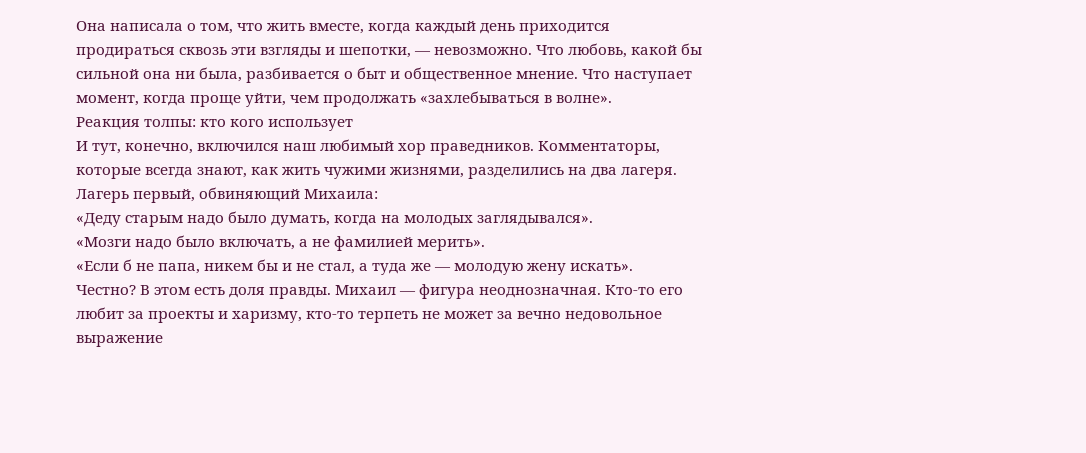Она написала о том, что жить вместе, когда каждый день приходится продираться сквозь эти взгляды и шепотки, — невозможно. Что любовь, какой бы сильной она ни была, разбивается о быт и общественное мнение. Что наступает момент, когда проще уйти, чем продолжать «захлебываться в волне».
Реакция толпы: кто кого использует
И тут, конечно, включился наш любимый хор праведников. Комментаторы, которые всегда знают, как жить чужими жизнями, разделились на два лагеря.
Лагерь первый, обвиняющий Михаила:
«Деду старым надо было думать, когда на молодых заглядывался».
«Мозги надо было включать, а не фамилией мерить».
«Если б не папа, никем бы и не стал, а туда же — молодую жену искать».
Честно? В этом есть доля правды. Михаил — фигура неоднозначная. Кто-то его любит за проекты и харизму, кто-то терпеть не может за вечно недовольное выражение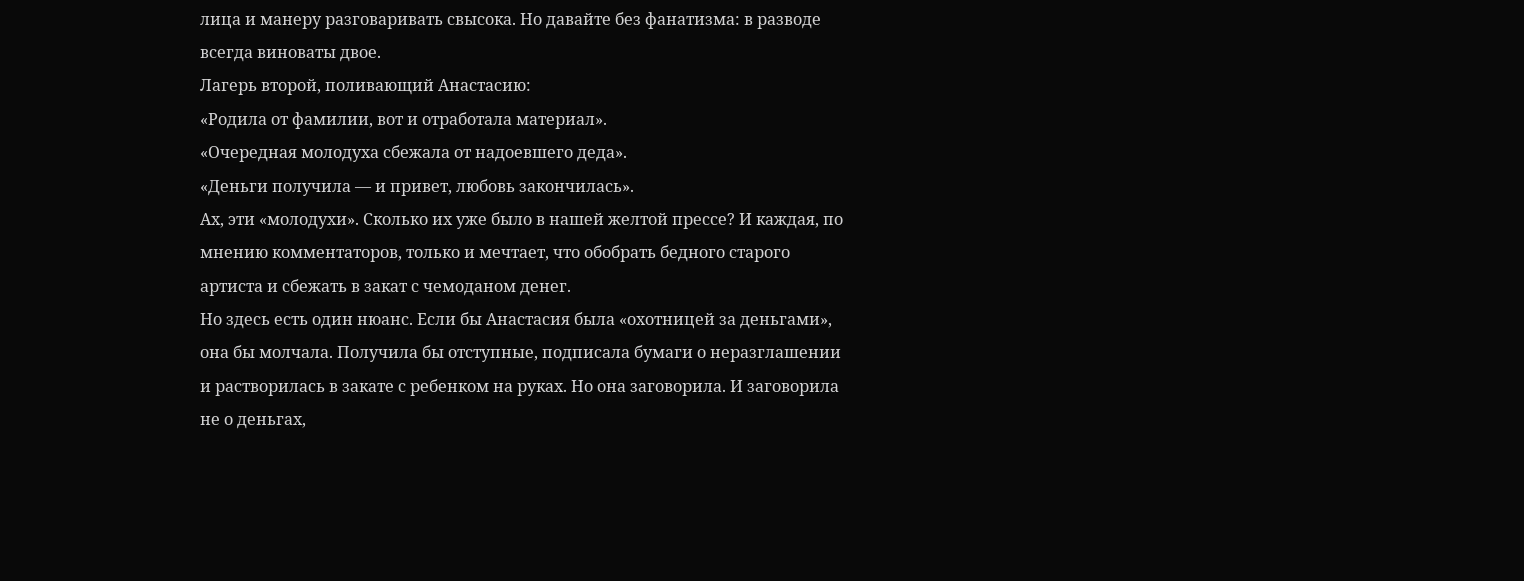лица и манеру разговаривать свысока. Но давайте без фанатизма: в разводе всегда виноваты двое.
Лагерь второй, поливающий Анастасию:
«Родила от фамилии, вот и отработала материал».
«Очередная молодуха сбежала от надоевшего деда».
«Деньги получила — и привет, любовь закончилась».
Ах, эти «молодухи». Сколько их уже было в нашей желтой прессе? И каждая, по мнению комментаторов, только и мечтает, что обобрать бедного старого артиста и сбежать в закат с чемоданом денег.
Но здесь есть один нюанс. Если бы Анастасия была «охотницей за деньгами», она бы молчала. Получила бы отступные, подписала бумаги о неразглашении и растворилась в закате с ребенком на руках. Но она заговорила. И заговорила не о деньгах,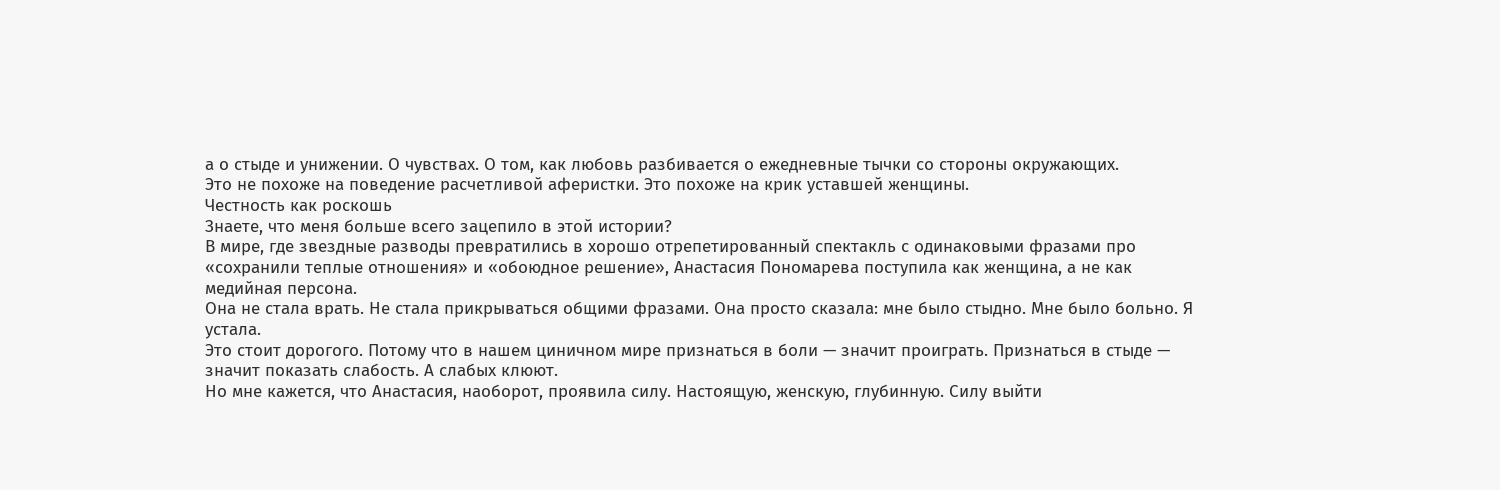а о стыде и унижении. О чувствах. О том, как любовь разбивается о ежедневные тычки со стороны окружающих.
Это не похоже на поведение расчетливой аферистки. Это похоже на крик уставшей женщины.
Честность как роскошь
Знаете, что меня больше всего зацепило в этой истории?
В мире, где звездные разводы превратились в хорошо отрепетированный спектакль с одинаковыми фразами про «сохранили теплые отношения» и «обоюдное решение», Анастасия Пономарева поступила как женщина, а не как медийная персона.
Она не стала врать. Не стала прикрываться общими фразами. Она просто сказала: мне было стыдно. Мне было больно. Я устала.
Это стоит дорогого. Потому что в нашем циничном мире признаться в боли — значит проиграть. Признаться в стыде — значит показать слабость. А слабых клюют.
Но мне кажется, что Анастасия, наоборот, проявила силу. Настоящую, женскую, глубинную. Силу выйти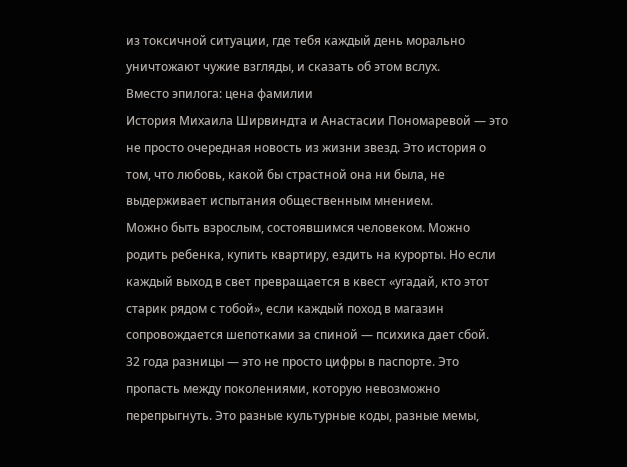из токсичной ситуации, где тебя каждый день морально уничтожают чужие взгляды, и сказать об этом вслух.
Вместо эпилога: цена фамилии
История Михаила Ширвиндта и Анастасии Пономаревой — это не просто очередная новость из жизни звезд. Это история о том, что любовь, какой бы страстной она ни была, не выдерживает испытания общественным мнением.
Можно быть взрослым, состоявшимся человеком. Можно родить ребенка, купить квартиру, ездить на курорты. Но если каждый выход в свет превращается в квест «угадай, кто этот старик рядом с тобой», если каждый поход в магазин сопровождается шепотками за спиной — психика дает сбой.
32 года разницы — это не просто цифры в паспорте. Это пропасть между поколениями, которую невозможно перепрыгнуть. Это разные культурные коды, разные мемы,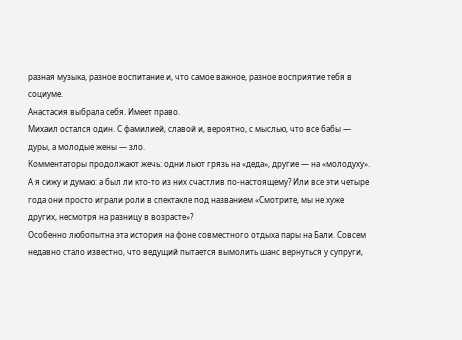разная музыка, разное воспитание и, что самое важное, разное восприятие тебя в социуме.
Анастасия выбрала себя. Имеет право.
Михаил остался один. С фамилией, славой и, вероятно, с мыслью, что все бабы — дуры, а молодые жены — зло.
Комментаторы продолжают жечь: одни льют грязь на «деда», другие — на «молодуху».
А я сижу и думаю: а был ли кто-то из них счастлив по-настоящему? Или все эти четыре года они просто играли роли в спектакле под названием «Смотрите, мы не хуже других, несмотря на разницу в возрасте»?
Особенно любопытна эта история на фоне совместного отдыха пары на Бали. Совсем недавно стало известно, что ведущий пытается вымолить шанс вернуться у супруги,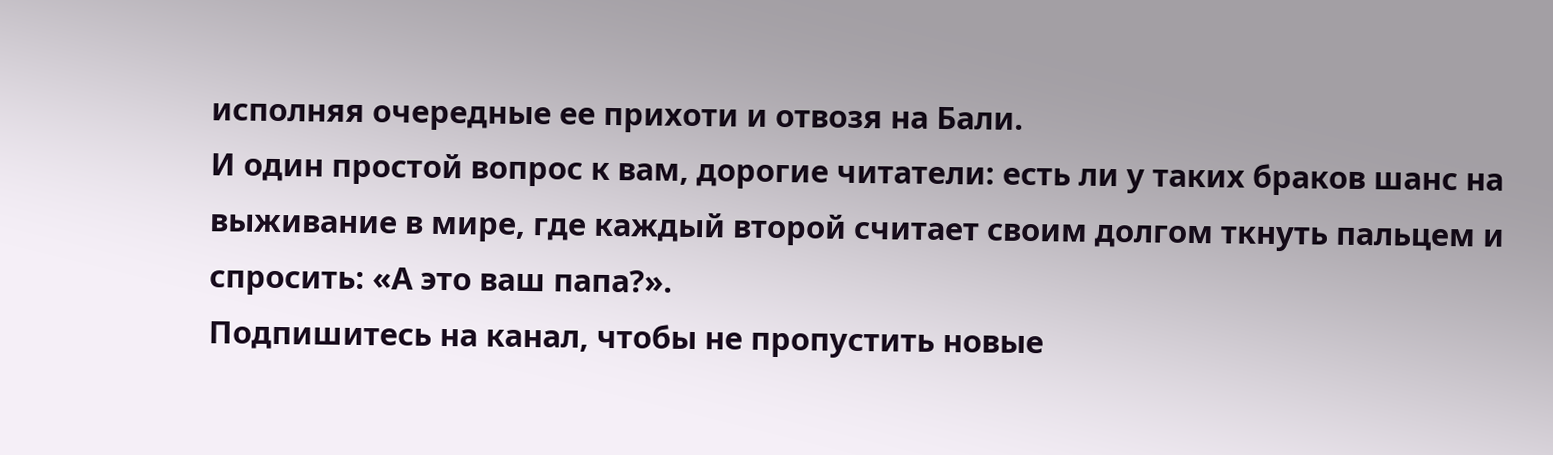исполняя очередные ее прихоти и отвозя на Бали.
И один простой вопрос к вам, дорогие читатели: есть ли у таких браков шанс на выживание в мире, где каждый второй считает своим долгом ткнуть пальцем и спросить: «А это ваш папа?».
Подпишитесь на канал, чтобы не пропустить новые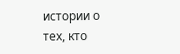истории о тех, кто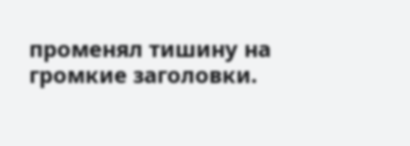променял тишину на громкие заголовки.